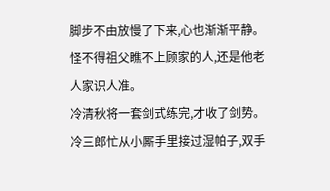脚步不由放慢了下来,心也渐渐平静。
怪不得祖父瞧不上顾家的人,还是他老人家识人准。
冷清秋将一套剑式练完,才收了剑势。
冷三郎忙从小厮手里接过湿帕子,双手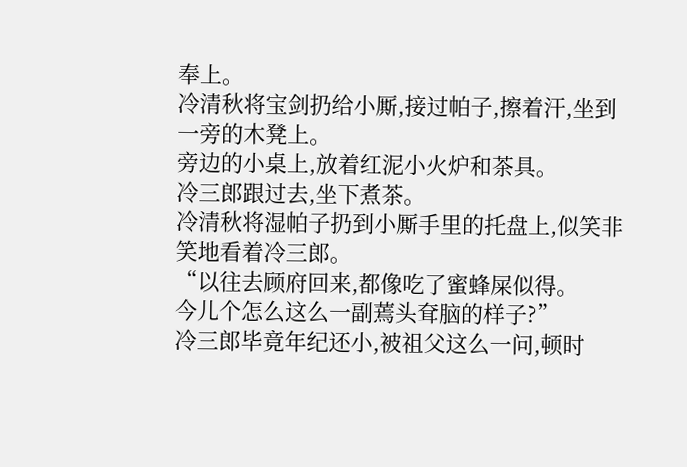奉上。
冷清秋将宝剑扔给小厮,接过帕子,擦着汗,坐到一旁的木凳上。
旁边的小桌上,放着红泥小火炉和茶具。
冷三郎跟过去,坐下煮茶。
冷清秋将湿帕子扔到小厮手里的托盘上,似笑非笑地看着冷三郎。
“以往去顾府回来,都像吃了蜜蜂屎似得。
今儿个怎么这么一副蔫头耷脑的样子?”
冷三郎毕竟年纪还小,被祖父这么一问,顿时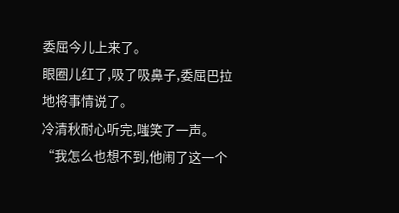委屈今儿上来了。
眼圈儿红了,吸了吸鼻子,委屈巴拉地将事情说了。
冷清秋耐心听完,嗤笑了一声。
“我怎么也想不到,他闹了这一个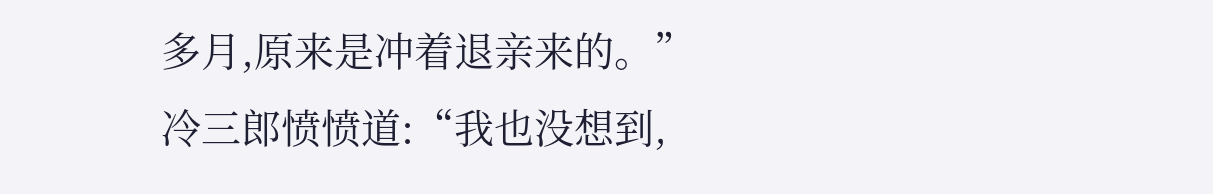多月,原来是冲着退亲来的。”
冷三郎愤愤道:“我也没想到,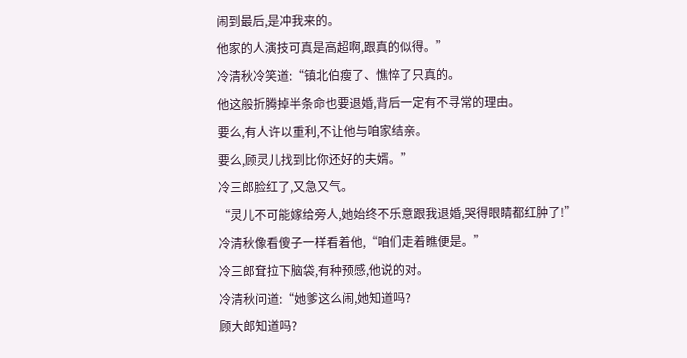闹到最后,是冲我来的。
他家的人演技可真是高超啊,跟真的似得。”
冷清秋冷笑道:“镇北伯瘦了、憔悴了只真的。
他这般折腾掉半条命也要退婚,背后一定有不寻常的理由。
要么,有人许以重利,不让他与咱家结亲。
要么,顾灵儿找到比你还好的夫婿。”
冷三郎脸红了,又急又气。
“灵儿不可能嫁给旁人,她始终不乐意跟我退婚,哭得眼睛都红肿了!”
冷清秋像看傻子一样看着他,“咱们走着瞧便是。”
冷三郎耷拉下脑袋,有种预感,他说的对。
冷清秋问道:“她爹这么闹,她知道吗?
顾大郎知道吗?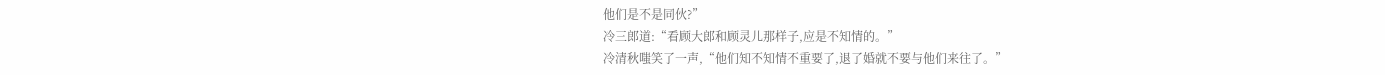他们是不是同伙?”
冷三郎道:“看顾大郎和顾灵儿那样子,应是不知情的。”
冷清秋嗤笑了一声,“他们知不知情不重要了,退了婚就不要与他们来往了。”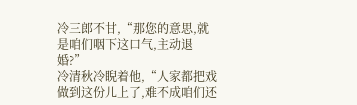冷三郎不甘,“那您的意思,就是咱们咽下这口气,主动退婚?”
冷清秋冷睨着他,“人家都把戏做到这份儿上了,难不成咱们还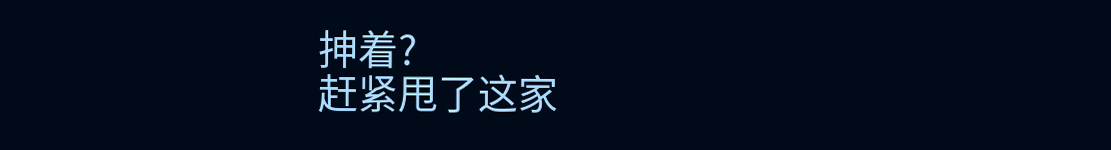抻着?
赶紧甩了这家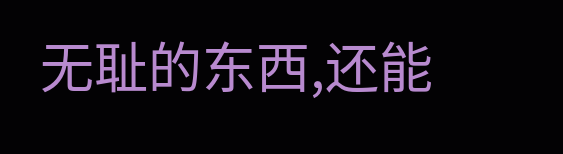无耻的东西,还能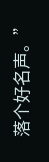落个好名声。”